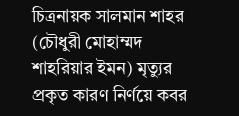চিত্রনায়ক সালমান শাহর (চৌধুরী মোহাম্মদ শাহরিয়ার ইমন) মৃত্যুর প্রকৃত কারণ নির্ণয়ে কবর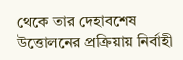থেকে তার দেহাবশেষ উত্তোলনের প্রক্রিয়ায় নির্বাহী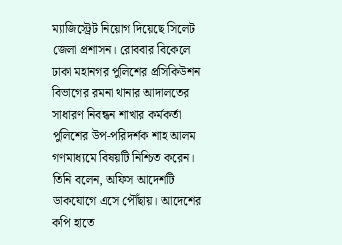ম্যাজিস্ট্রেট নিয়োগ দিয়েছে সিলেট জেলা প্রশাসন। রোববার বিকেলে ঢাকা মহানগর পুলিশের প্রসিকিউশন বিভাগের রমনা থানার আদালতের সাধারণ নিবন্ধন শাখার কর্মকর্তা পুলিশের উপ-পরিদর্শক শাহ আলম গণমাধ্যমে বিষয়টি নিশ্চিত করেন। তিনি বলেন, অফিস আদেশটি ডাকযোগে এসে পৌঁছায়। আদেশের কপি হাতে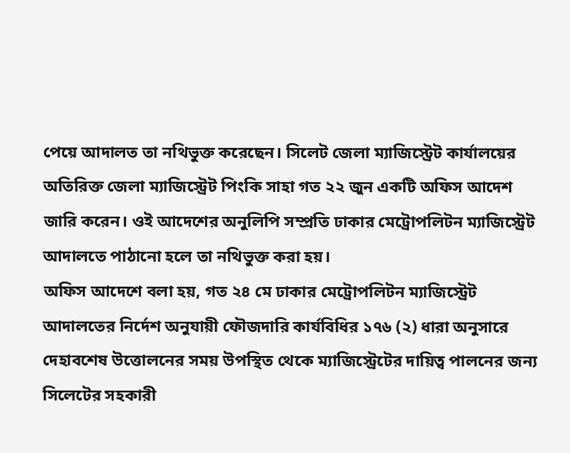পেয়ে আদালত তা নথিভুক্ত করেছেন। সিলেট জেলা ম্যাজিস্ট্রেট কার্যালয়ের অতিরিক্ত জেলা ম্যাজিস্ট্রেট পিংকি সাহা গত ২২ জুন একটি অফিস আদেশ জারি করেন। ওই আদেশের অনুলিপি সম্প্রতি ঢাকার মেট্রোপলিটন ম্যাজিস্ট্রেট আদালতে পাঠানো হলে তা নথিভুক্ত করা হয়।
অফিস আদেশে বলা হয়, গত ২৪ মে ঢাকার মেট্রোপলিটন ম্যাজিস্ট্রেট আদালতের নির্দেশ অনুযায়ী ফৌজদারি কার্যবিধির ১৭৬ (২) ধারা অনুসারে দেহাবশেষ উত্তোলনের সময় উপস্থিত থেকে ম্যাজিস্ট্রেটের দায়িত্ব পালনের জন্য সিলেটের সহকারী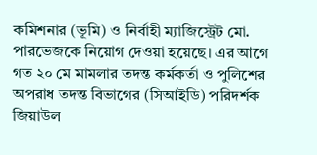কমিশনার (ভূমি) ও নির্বাহী ম্যাজিস্ট্রেট মো. পারভেজকে নিয়োগ দেওয়া হয়েছে। এর আগে গত ২০ মে মামলার তদন্ত কর্মকর্তা ও পুলিশের অপরাধ তদন্ত বিভাগের (সিআইডি) পরিদর্শক জিয়াউল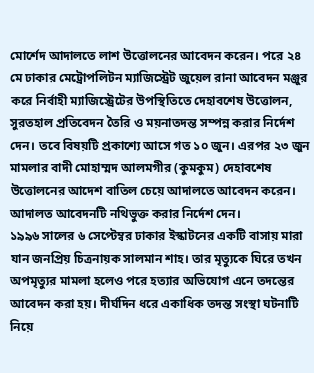মোর্শেদ আদালতে লাশ উত্তোলনের আবেদন করেন। পরে ২৪ মে ঢাকার মেট্রোপলিটন ম্যাজিস্ট্রেট জুয়েল রানা আবেদন মঞ্জুর করে নির্বাহী ম্যাজিস্ট্রেটের উপস্থিতিতে দেহাবশেষ উত্তোলন, সুরতহাল প্রতিবেদন তৈরি ও ময়নাতদন্ত সম্পন্ন করার নির্দেশ দেন। তবে বিষয়টি প্রকাশ্যে আসে গত ১০ জুন। এরপর ২৩ জুন মামলার বাদী মোহাম্মদ আলমগীর (কুমকুম) দেহাবশেষ উত্তোলনের আদেশ বাতিল চেয়ে আদালতে আবেদন করেন। আদালত আবেদনটি নথিভুক্ত করার নির্দেশ দেন।
১৯৯৬ সালের ৬ সেপ্টেম্বর ঢাকার ইস্কাটনের একটি বাসায় মারা যান জনপ্রিয় চিত্রনায়ক সালমান শাহ। তার মৃত্যুকে ঘিরে তখন অপমৃত্যুর মামলা হলেও পরে হত্যার অভিযোগ এনে তদন্তের আবেদন করা হয়। দীর্ঘদিন ধরে একাধিক তদন্ত সংস্থা ঘটনাটি নিয়ে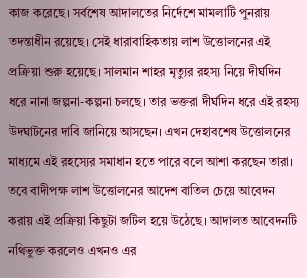কাজ করেছে। সর্বশেষ আদালতের নির্দেশে মামলাটি পুনরায় তদন্তাধীন রয়েছে। সেই ধারাবাহিকতায় লাশ উত্তোলনের এই প্রক্রিয়া শুরু হয়েছে। সালমান শাহর মৃত্যুর রহস্য নিয়ে দীর্ঘদিন ধরে নানা জল্পনা-কল্পনা চলছে। তার ভক্তরা দীর্ঘদিন ধরে এই রহস্য উদঘাটনের দাবি জানিয়ে আসছেন। এখন দেহাবশেষ উত্তোলনের মাধ্যমে এই রহস্যের সমাধান হতে পারে বলে আশা করছেন তারা। তবে বাদীপক্ষ লাশ উত্তোলনের আদেশ বাতিল চেয়ে আবেদন করায় এই প্রক্রিয়া কিছুটা জটিল হয়ে উঠেছে। আদালত আবেদনটি নথিভুক্ত করলেও এখনও এর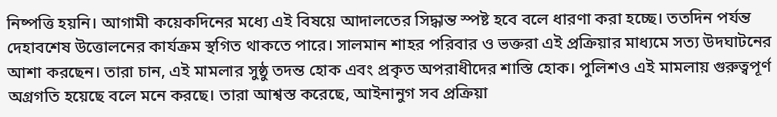নিষ্পত্তি হয়নি। আগামী কয়েকদিনের মধ্যে এই বিষয়ে আদালতের সিদ্ধান্ত স্পষ্ট হবে বলে ধারণা করা হচ্ছে। ততদিন পর্যন্ত দেহাবশেষ উত্তোলনের কার্যক্রম স্থগিত থাকতে পারে। সালমান শাহর পরিবার ও ভক্তরা এই প্রক্রিয়ার মাধ্যমে সত্য উদঘাটনের আশা করছেন। তারা চান, এই মামলার সুষ্ঠু তদন্ত হোক এবং প্রকৃত অপরাধীদের শাস্তি হোক। পুলিশও এই মামলায় গুরুত্বপূর্ণ অগ্রগতি হয়েছে বলে মনে করছে। তারা আশ্বস্ত করেছে, আইনানুগ সব প্রক্রিয়া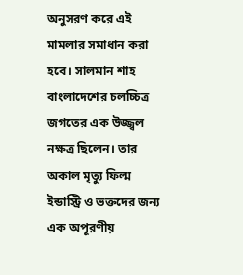অনুসরণ করে এই মামলার সমাধান করা হবে। সালমান শাহ বাংলাদেশের চলচ্চিত্র জগতের এক উজ্জ্বল নক্ষত্র ছিলেন। তার অকাল মৃত্যু ফিল্ম ইন্ডাস্ট্রি ও ভক্তদের জন্য এক অপূরণীয়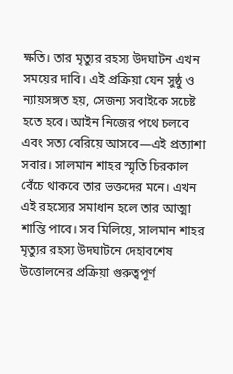ক্ষতি। তার মৃত্যুর রহস্য উদঘাটন এখন সময়ের দাবি। এই প্রক্রিয়া যেন সুষ্ঠু ও ন্যায়সঙ্গত হয়, সেজন্য সবাইকে সচেষ্ট হতে হবে। আইন নিজের পথে চলবে এবং সত্য বেরিয়ে আসবে—এই প্রত্যাশা সবার। সালমান শাহর স্মৃতি চিরকাল বেঁচে থাকবে তার ভক্তদের মনে। এখন এই রহস্যের সমাধান হলে তার আত্মা শান্তি পাবে। সব মিলিয়ে, সালমান শাহর মৃত্যুর রহস্য উদঘাটনে দেহাবশেষ উত্তোলনের প্রক্রিয়া গুরুত্বপূর্ণ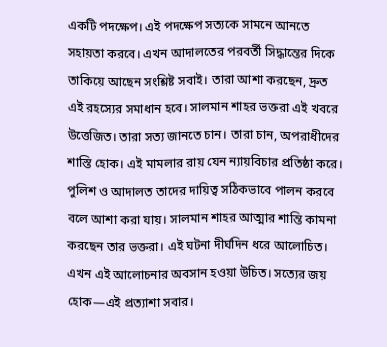একটি পদক্ষেপ। এই পদক্ষেপ সত্যকে সামনে আনতে সহায়তা করবে। এখন আদালতের পরবর্তী সিদ্ধান্তের দিকে তাকিয়ে আছেন সংশ্লিষ্ট সবাই। তারা আশা করছেন, দ্রুত এই রহস্যের সমাধান হবে। সালমান শাহর ভক্তরা এই খবরে উত্তেজিত। তারা সত্য জানতে চান। তারা চান, অপরাধীদের শাস্তি হোক। এই মামলার রায় যেন ন্যায়বিচার প্রতিষ্ঠা করে। পুলিশ ও আদালত তাদের দায়িত্ব সঠিকভাবে পালন করবে বলে আশা করা যায়। সালমান শাহর আত্মার শান্তি কামনা করছেন তার ভক্তরা। এই ঘটনা দীর্ঘদিন ধরে আলোচিত। এখন এই আলোচনার অবসান হওয়া উচিত। সত্যের জয় হোক—এই প্রত্যাশা সবার।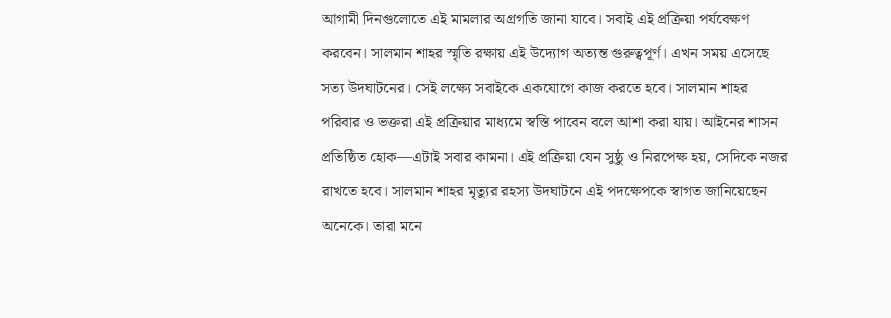আগামী দিনগুলোতে এই মামলার অগ্রগতি জানা যাবে। সবাই এই প্রক্রিয়া পর্যবেক্ষণ করবেন। সালমান শাহর স্মৃতি রক্ষায় এই উদ্যোগ অত্যন্ত গুরুত্বপূর্ণ। এখন সময় এসেছে সত্য উদঘাটনের। সেই লক্ষ্যে সবাইকে একযোগে কাজ করতে হবে। সালমান শাহর পরিবার ও ভক্তরা এই প্রক্রিয়ার মাধ্যমে স্বস্তি পাবেন বলে আশা করা যায়। আইনের শাসন প্রতিষ্ঠিত হোক—এটাই সবার কামনা। এই প্রক্রিয়া যেন সুষ্ঠু ও নিরপেক্ষ হয়, সেদিকে নজর রাখতে হবে। সালমান শাহর মৃত্যুর রহস্য উদঘাটনে এই পদক্ষেপকে স্বাগত জানিয়েছেন অনেকে। তারা মনে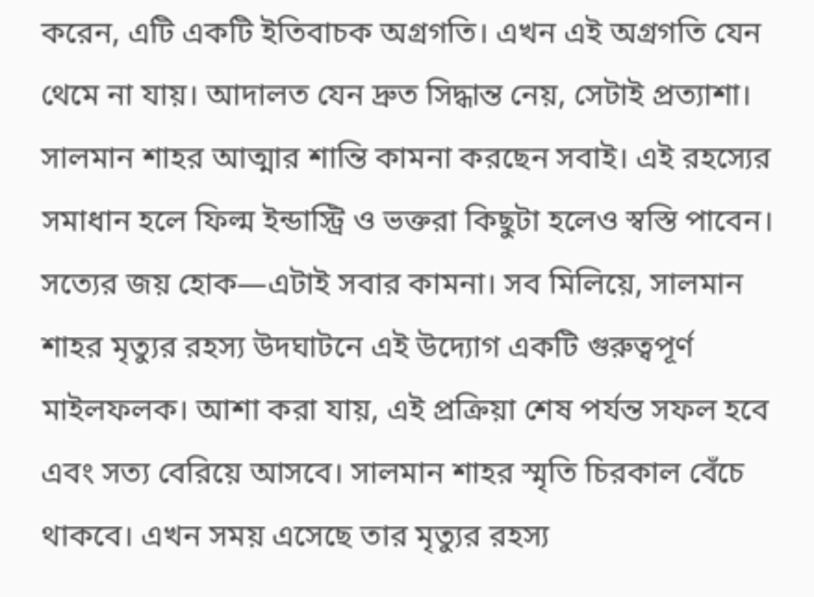করেন, এটি একটি ইতিবাচক অগ্রগতি। এখন এই অগ্রগতি যেন থেমে না যায়। আদালত যেন দ্রুত সিদ্ধান্ত নেয়, সেটাই প্রত্যাশা। সালমান শাহর আত্মার শান্তি কামনা করছেন সবাই। এই রহস্যের সমাধান হলে ফিল্ম ইন্ডাস্ট্রি ও ভক্তরা কিছুটা হলেও স্বস্তি পাবেন। সত্যের জয় হোক—এটাই সবার কামনা। সব মিলিয়ে, সালমান শাহর মৃত্যুর রহস্য উদঘাটনে এই উদ্যোগ একটি গুরুত্বপূর্ণ মাইলফলক। আশা করা যায়, এই প্রক্রিয়া শেষ পর্যন্ত সফল হবে এবং সত্য বেরিয়ে আসবে। সালমান শাহর স্মৃতি চিরকাল বেঁচে থাকবে। এখন সময় এসেছে তার মৃত্যুর রহস্য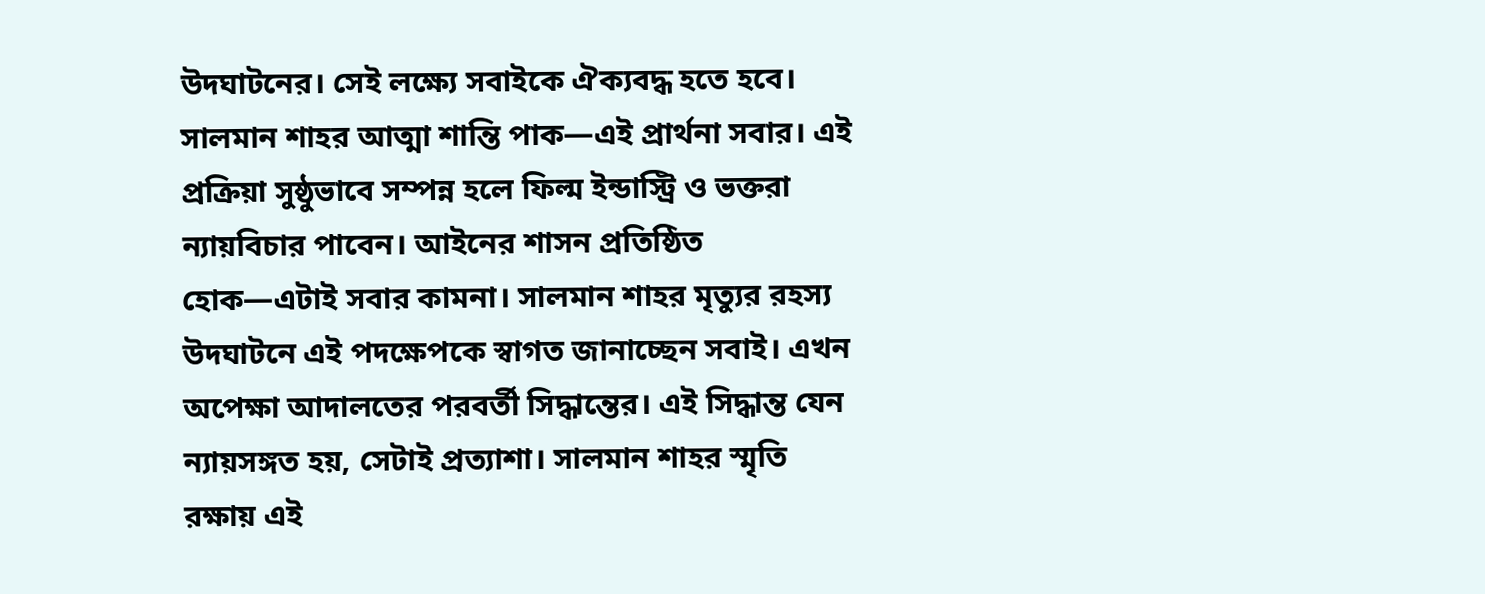উদঘাটনের। সেই লক্ষ্যে সবাইকে ঐক্যবদ্ধ হতে হবে। সালমান শাহর আত্মা শান্তি পাক—এই প্রার্থনা সবার। এই প্রক্রিয়া সুষ্ঠুভাবে সম্পন্ন হলে ফিল্ম ইন্ডাস্ট্রি ও ভক্তরা ন্যায়বিচার পাবেন। আইনের শাসন প্রতিষ্ঠিত হোক—এটাই সবার কামনা। সালমান শাহর মৃত্যুর রহস্য উদঘাটনে এই পদক্ষেপকে স্বাগত জানাচ্ছেন সবাই। এখন অপেক্ষা আদালতের পরবর্তী সিদ্ধান্তের। এই সিদ্ধান্ত যেন ন্যায়সঙ্গত হয়, সেটাই প্রত্যাশা। সালমান শাহর স্মৃতি রক্ষায় এই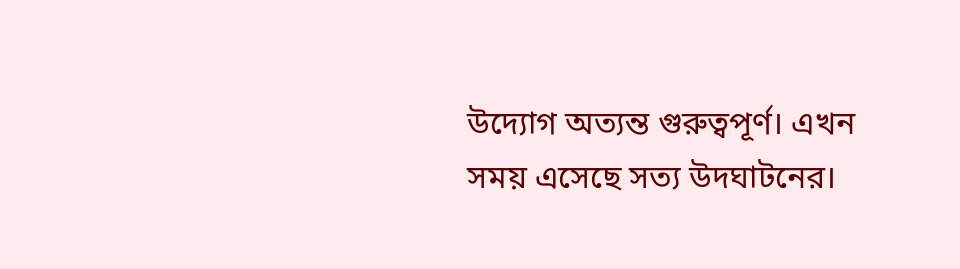উদ্যোগ অত্যন্ত গুরুত্বপূর্ণ। এখন সময় এসেছে সত্য উদঘাটনের।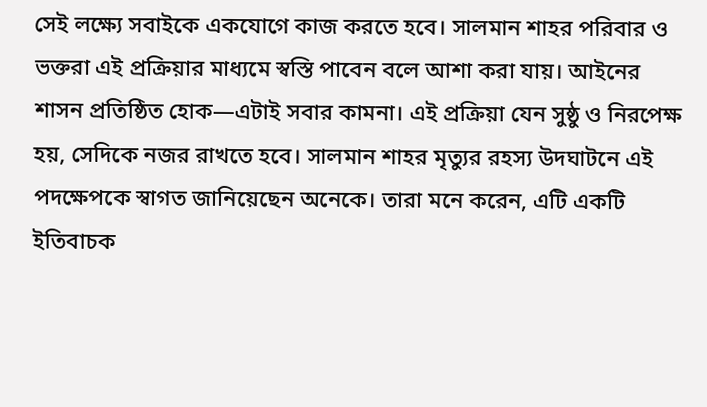সেই লক্ষ্যে সবাইকে একযোগে কাজ করতে হবে। সালমান শাহর পরিবার ও ভক্তরা এই প্রক্রিয়ার মাধ্যমে স্বস্তি পাবেন বলে আশা করা যায়। আইনের শাসন প্রতিষ্ঠিত হোক—এটাই সবার কামনা। এই প্রক্রিয়া যেন সুষ্ঠু ও নিরপেক্ষ হয়, সেদিকে নজর রাখতে হবে। সালমান শাহর মৃত্যুর রহস্য উদঘাটনে এই পদক্ষেপকে স্বাগত জানিয়েছেন অনেকে। তারা মনে করেন, এটি একটি ইতিবাচক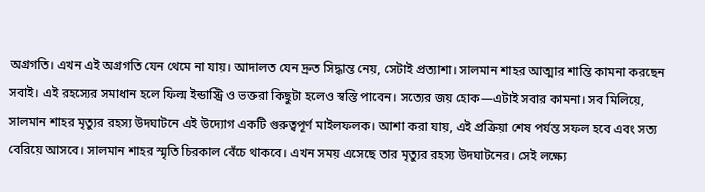অগ্রগতি। এখন এই অগ্রগতি যেন থেমে না যায়। আদালত যেন দ্রুত সিদ্ধান্ত নেয়, সেটাই প্রত্যাশা। সালমান শাহর আত্মার শান্তি কামনা করছেন সবাই। এই রহস্যের সমাধান হলে ফিল্ম ইন্ডাস্ট্রি ও ভক্তরা কিছুটা হলেও স্বস্তি পাবেন। সত্যের জয় হোক—এটাই সবার কামনা। সব মিলিয়ে, সালমান শাহর মৃত্যুর রহস্য উদঘাটনে এই উদ্যোগ একটি গুরুত্বপূর্ণ মাইলফলক। আশা করা যায়, এই প্রক্রিয়া শেষ পর্যন্ত সফল হবে এবং সত্য বেরিয়ে আসবে। সালমান শাহর স্মৃতি চিরকাল বেঁচে থাকবে। এখন সময় এসেছে তার মৃত্যুর রহস্য উদঘাটনের। সেই লক্ষ্যে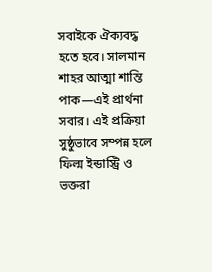সবাইকে ঐক্যবদ্ধ হতে হবে। সালমান শাহর আত্মা শান্তি পাক—এই প্রার্থনা সবার। এই প্রক্রিয়া সুষ্ঠুভাবে সম্পন্ন হলে ফিল্ম ইন্ডাস্ট্রি ও ভক্তরা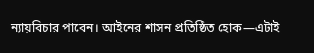ন্যায়বিচার পাবেন। আইনের শাসন প্রতিষ্ঠিত হোক—এটাই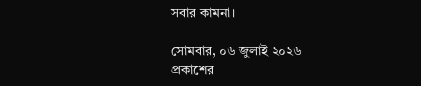সবার কামনা।

সোমবার, ০৬ জুলাই ২০২৬
প্রকাশের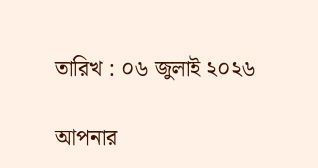তারিখ : ০৬ জুলাই ২০২৬

আপনার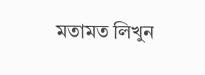মতামত লিখুন